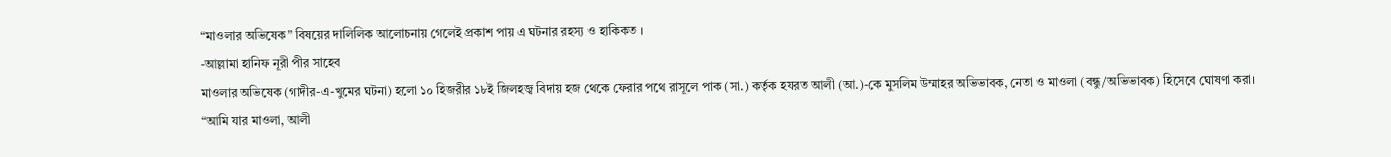“মাওলার অভিষেক” বিষয়ের দালিলিক আলোচনায় গেলেই প্রকাশ পায় এ ঘটনার রহস্য ও হাকিকত ।
-আল্লামা হানিফ নূরী পীর সাহেব
মাওলার অভিষেক (গাদীর-এ-খুমের ঘটনা) হলো ১০ হিজরীর ১৮ই জিলহজ্ব বিদায় হজ থেকে ফেরার পথে রাসূলে পাক (সা.) কর্তৃক হযরত আলী (আ.)-কে মুসলিম উম্মাহর অভিভাবক, নেতা ও মাওলা (বন্ধু/অভিভাবক) হিসেবে ঘোষণা করা।
“আমি যার মাওলা, আলী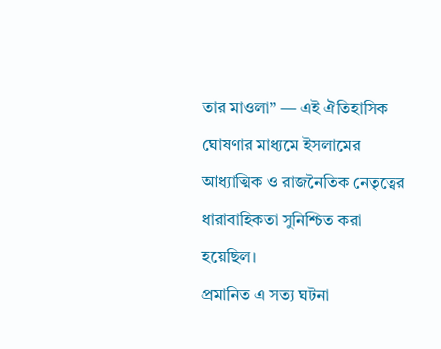তার মাওলা” — এই ঐতিহাসিক ঘোষণার মাধ্যমে ইসলামের আধ্যাত্মিক ও রাজনৈতিক নেতৃত্বের ধারাবাহিকতা সুনিশ্চিত করা হয়েছিল।
প্রমানিত এ সত্য ঘটনা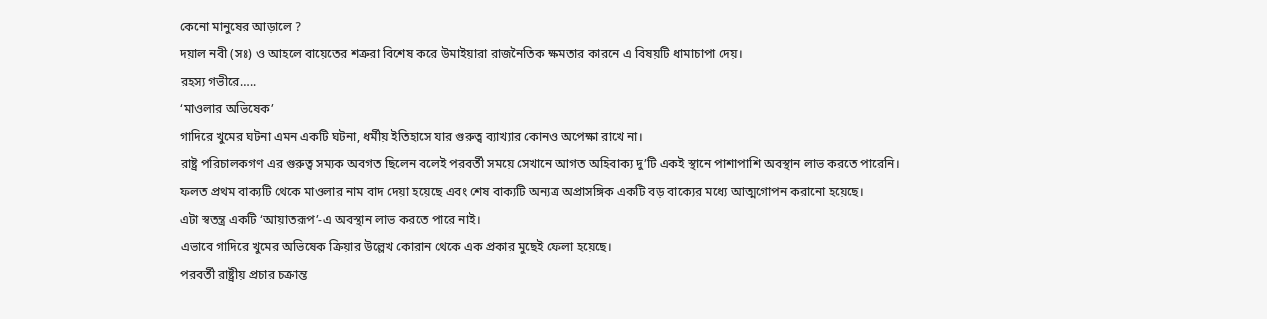কেনো মানুষের আড়ালে ?
দয়াল নবী (সঃ) ও আহলে বায়েতের শত্রুরা বিশেষ করে উমাইয়ারা রাজনৈতিক ক্ষমতার কারনে এ বিষয়টি ধামাচাপা দেয়।
রহস্য গভীরে…..
‘মাওলার অভিষেক’
গাদিরে খুমের ঘটনা এমন একটি ঘটনা, ধর্মীয় ইতিহাসে যার গুরুত্ব ব্যাখ্যার কোনও অপেক্ষা রাখে না।
রাষ্ট্র পরিচালকগণ এর গুরুত্ব সম্যক অবগত ছিলেন বলেই পরবর্তী সময়ে সেখানে আগত অহিবাক্য দু’টি একই স্থানে পাশাপাশি অবস্থান লাভ করতে পারেনি।
ফলত প্রথম বাক্যটি থেকে মাওলার নাম বাদ দেয়া হয়েছে এবং শেষ বাক্যটি অন্যত্র অপ্রাসঙ্গিক একটি বড় বাক্যের মধ্যে আত্মগোপন করানো হয়েছে।
এটা স্বতন্ত্র একটি ‘আয়াতরূপ’-এ অবস্থান লাভ করতে পারে নাই।
এভাবে গাদিরে খুমের অভিষেক ক্রিয়ার উল্লেখ কোরান থেকে এক প্রকার মুছেই ফেলা হয়েছে।
পরবর্তী রাষ্ট্রীয় প্রচার চক্রান্ত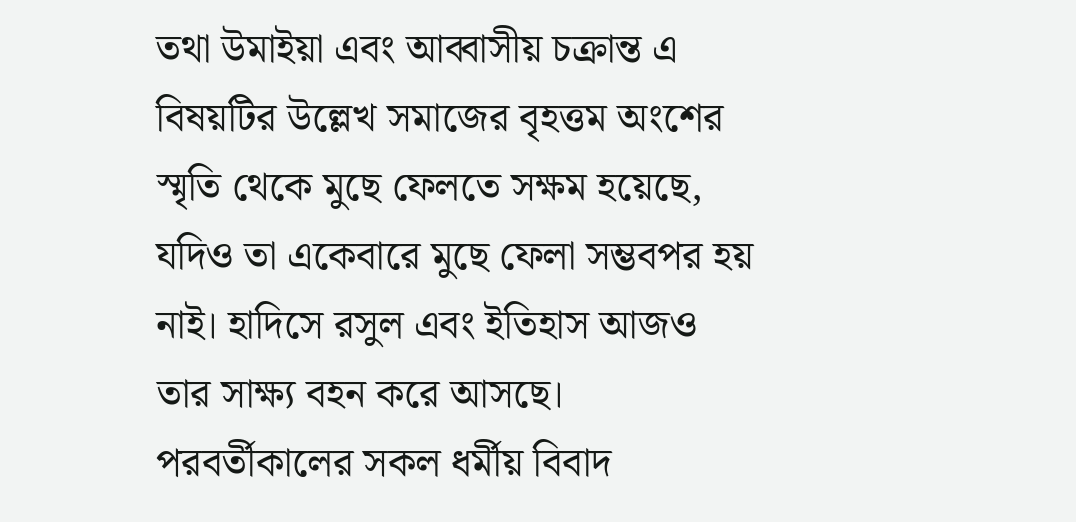তথা উমাইয়া এবং আব্বাসীয় চক্রান্ত এ বিষয়টির উল্লেখ সমাজের বৃহত্তম অংশের স্মৃতি থেকে মুছে ফেলতে সক্ষম হয়েছে,
যদিও তা একেবারে মুছে ফেলা সম্ভবপর হয় নাই। হাদিসে রসুল এবং ইতিহাস আজও তার সাক্ষ্য বহন করে আসছে।
পরবর্তীকালের সকল ধর্মীয় বিবাদ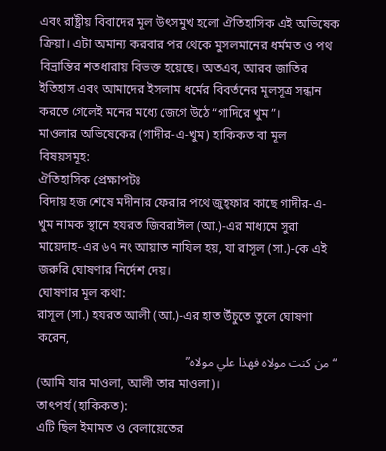এবং রাষ্ট্রীয় বিবাদের মূল উৎসমুখ হলো ঐতিহাসিক এই অভিষেক ক্রিয়া। এটা অমান্য করবার পর থেকে মুসলমানের ধর্মমত ও পথ বিভ্রান্তির শতধারায় বিভক্ত হয়েছে। অতএব, আরব জাতির ইতিহাস এবং আমাদের ইসলাম ধর্মের বিবর্তনের মূলসূত্র সন্ধান করতে গেলেই মনের মধ্যে জেগে উঠে “গাদিরে খুম”।
মাওলার অভিষেকের (গাদীর-এ-খুম) হাকিকত বা মূল বিষয়সমূহ:
ঐতিহাসিক প্রেক্ষাপটঃ
বিদায় হজ শেষে মদীনার ফেরার পথে জুহ্ফার কাছে গাদীর-এ-খুম নামক স্থানে হযরত জিবরাঈল (আ.)-এর মাধ্যমে সুরা মায়েদাহ-এর ৬৭ নং আয়াত নাযিল হয়, যা রাসূল (সা.)-কে এই জরুরি ঘোষণার নির্দেশ দেয়।
ঘোষণার মূল কথা:
রাসূল (সা.) হযরত আলী (আ.)-এর হাত উঁচুতে তুলে ঘোষণা করেন,
“من كنت مولاه فهذا علي مولاه”
(আমি যার মাওলা, আলী তার মাওলা)।
তাৎপর্য (হাকিকত):
এটি ছিল ইমামত ও বেলায়েতের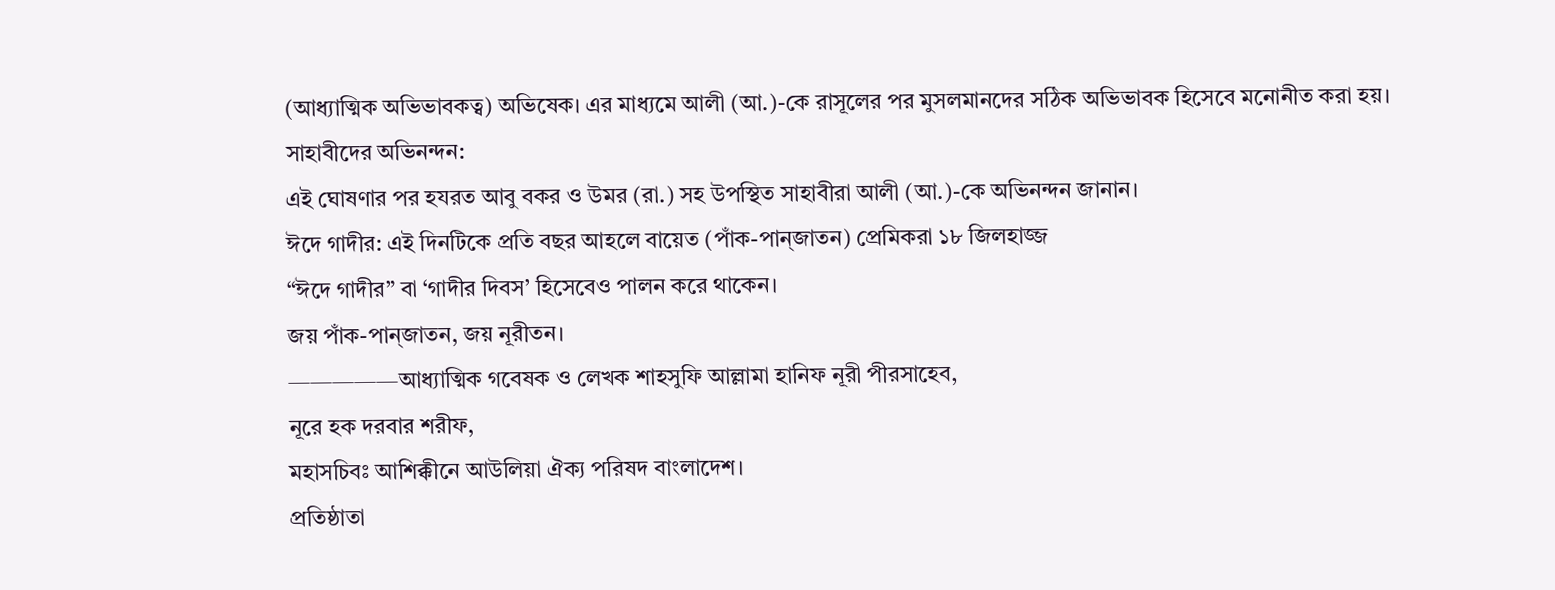(আধ্যাত্মিক অভিভাবকত্ব) অভিষেক। এর মাধ্যমে আলী (আ.)-কে রাসূলের পর মুসলমানদের সঠিক অভিভাবক হিসেবে মনোনীত করা হয়।
সাহাবীদের অভিনন্দন:
এই ঘোষণার পর হযরত আবু বকর ও উমর (রা.) সহ উপস্থিত সাহাবীরা আলী (আ.)-কে অভিনন্দন জানান।
ঈদে গাদীর: এই দিনটিকে প্রতি বছর আহলে বায়েত (পাঁক-পান্জাতন) প্রেমিকরা ১৮ জিলহাজ্জ
“ঈদে গাদীর” বা ‘গাদীর দিবস’ হিসেবেও পালন করে থাকেন।
জয় পাঁক-পান্জাতন, জয় নূরীতন।
—————আধ্যাত্মিক গবেষক ও লেখক শাহসুফি আল্লামা হানিফ নূরী পীরসাহেব,
নূরে হক দরবার শরীফ,
মহাসচিবঃ আশিক্কীনে আউলিয়া ঐক্য পরিষদ বাংলাদেশ।
প্রতিষ্ঠাতা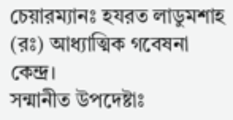চেয়ারম্যানঃ হযরত লাডুমশাহ (রঃ) আধ্যাত্মিক গবেষনা কেন্দ্র।
সন্মানীত উপদেষ্টাঃ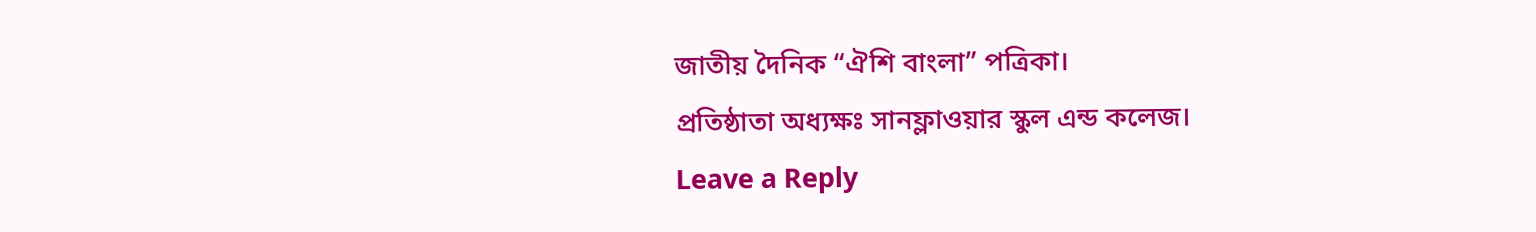জাতীয় দৈনিক “ঐশি বাংলা” পত্রিকা।
প্রতিষ্ঠাতা অধ্যক্ষঃ সানফ্লাওয়ার স্কুল এন্ড কলেজ।
Leave a Reply